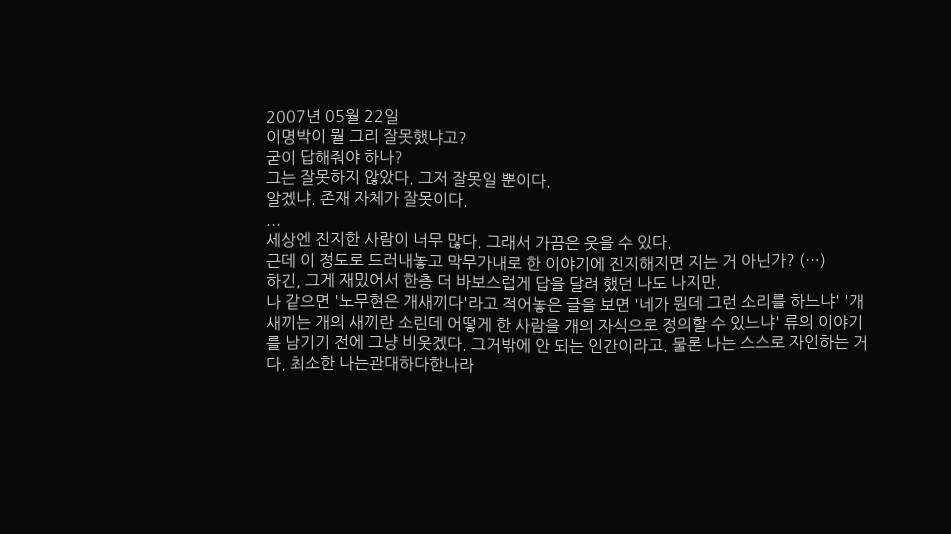2007년 05월 22일
이명박이 뭘 그리 잘못했냐고?
굳이 답해줘야 하나?
그는 잘못하지 않았다. 그저 잘못일 뿐이다.
알겠냐. 존재 자체가 잘못이다.
...
세상엔 진지한 사람이 너무 많다. 그래서 가끔은 웃을 수 있다.
근데 이 정도로 드러내놓고 막무가내로 한 이야기에 진지해지면 지는 거 아닌가? (…)
하긴, 그게 재밌어서 한층 더 바보스럽게 답을 달려 했던 나도 나지만.
나 같으면 '노무현은 개새끼다'라고 적어놓은 글을 보면 '네가 뭔데 그런 소리를 하느냐' '개새끼는 개의 새끼란 소린데 어떻게 한 사람을 개의 자식으로 정의할 수 있느냐' 류의 이야기를 남기기 전에 그냥 비웃겠다. 그거밖에 안 되는 인간이라고. 물론 나는 스스로 자인하는 거다. 최소한 나는관대하다한나라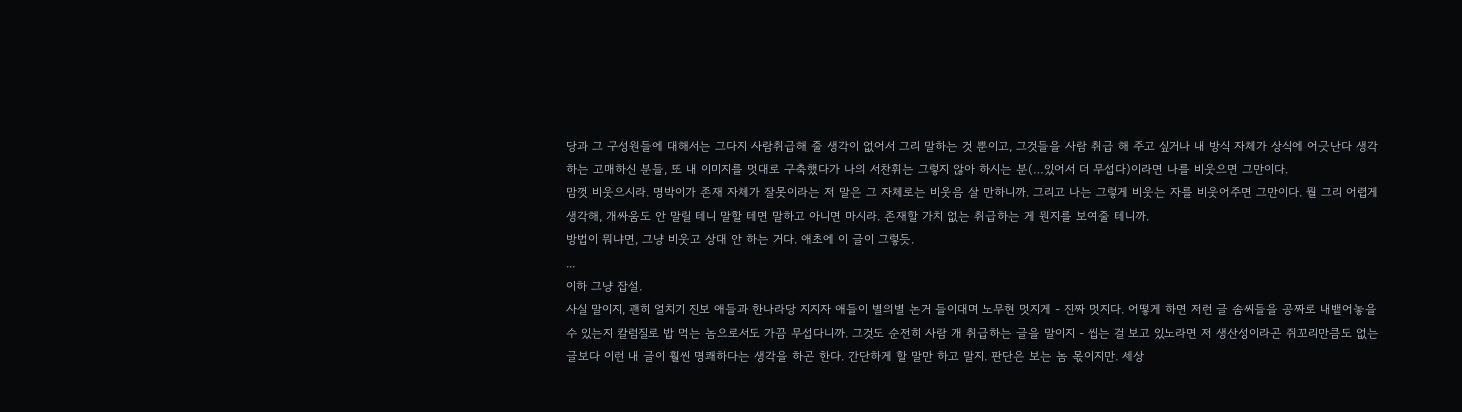당과 그 구성원들에 대해서는 그다지 사람취급해 줄 생각이 없어서 그리 말하는 것 뿐이고, 그것들을 사람 취급 해 주고 싶거나 내 방식 자체가 상식에 어긋난다 생각하는 고매하신 분들, 또 내 이미지를 멋대로 구축했다가 나의 서찬휘는 그렇지 않아 하시는 분(…있어서 더 무섭다)이라면 나를 비웃으면 그만이다.
맘껏 비웃으시라. 명박이가 존재 자체가 잘못이라는 저 말은 그 자체로는 비웃음 살 만하니까. 그리고 나는 그렇게 비웃는 자를 비웃어주면 그만이다. 뭘 그리 어렵게 생각해, 개싸움도 안 말릴 테니 말할 테면 말하고 아니면 마시라. 존재할 가치 없는 취급하는 게 뭔지를 보여줄 테니까.
방법이 뭐냐면, 그냥 비웃고 상대 안 하는 거다. 애초에 이 글이 그렇듯.
...
이하 그냥 잡설.
사실 말이지, 괜히 얼치기 진보 애들과 한나라당 지지자 애들이 별의별 논거 들이대며 노무현 멋지게 - 진짜 멋지다. 어떻게 하면 저런 글 솜씨들을 공짜로 내뱉어놓을 수 있는지 칼럼질로 밥 먹는 놈으로서도 가끔 무섭다니까. 그것도 순전히 사람 개 취급하는 글을 말이지 - 씹는 걸 보고 있노라면 저 생산성이라곤 쥐꼬리만큼도 없는 글보다 이런 내 글이 훨씬 명쾌하다는 생각을 하곤 한다. 간단하게 할 말만 하고 말지. 판단은 보는 놈 몫이지만. 세상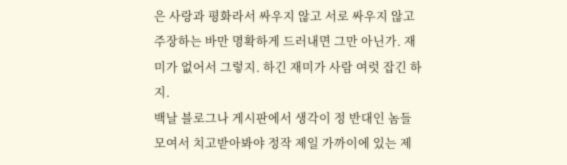은 사랑과 평화라서 싸우지 않고 서로 싸우지 않고 주장하는 바만 명확하게 드러내면 그만 아닌가. 재미가 없어서 그렇지. 하긴 재미가 사람 여럿 잡긴 하지.
백날 블로그나 게시판에서 생각이 정 반대인 놈들 모여서 치고받아봐야 정작 제일 가까이에 있는 제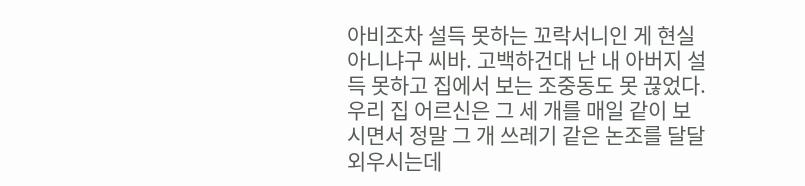아비조차 설득 못하는 꼬락서니인 게 현실 아니냐구 씨바. 고백하건대 난 내 아버지 설득 못하고 집에서 보는 조중동도 못 끊었다. 우리 집 어르신은 그 세 개를 매일 같이 보시면서 정말 그 개 쓰레기 같은 논조를 달달 외우시는데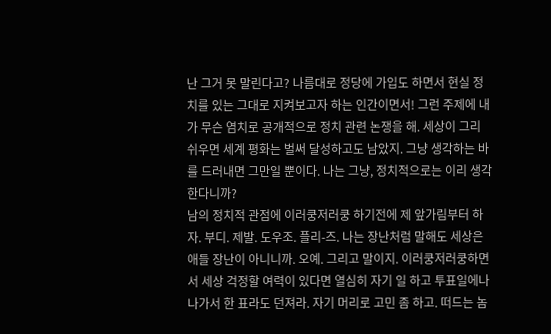난 그거 못 말린다고? 나름대로 정당에 가입도 하면서 현실 정치를 있는 그대로 지켜보고자 하는 인간이면서! 그런 주제에 내가 무슨 염치로 공개적으로 정치 관련 논쟁을 해. 세상이 그리 쉬우면 세계 평화는 벌써 달성하고도 남았지. 그냥 생각하는 바를 드러내면 그만일 뿐이다. 나는 그냥, 정치적으로는 이리 생각한다니까?
남의 정치적 관점에 이러쿵저러쿵 하기전에 제 앞가림부터 하자. 부디. 제발. 도우조. 플리-즈. 나는 장난처럼 말해도 세상은 애들 장난이 아니니까. 오예. 그리고 말이지. 이러쿵저러쿵하면서 세상 걱정할 여력이 있다면 열심히 자기 일 하고 투표일에나 나가서 한 표라도 던져라. 자기 머리로 고민 좀 하고. 떠드는 놈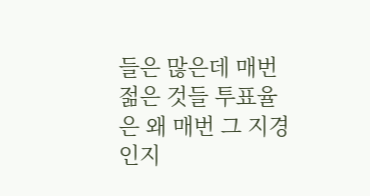들은 많은데 매번 젊은 것들 투표율은 왜 매번 그 지경인지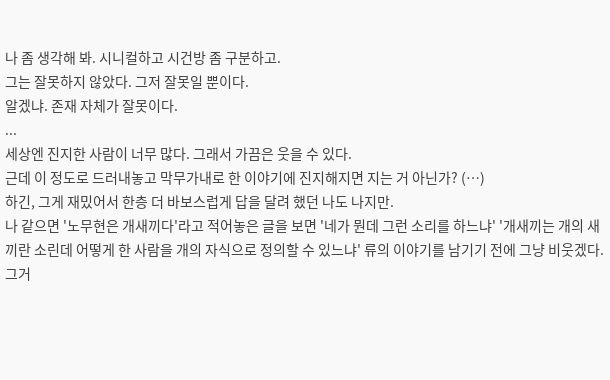나 좀 생각해 봐. 시니컬하고 시건방 좀 구분하고.
그는 잘못하지 않았다. 그저 잘못일 뿐이다.
알겠냐. 존재 자체가 잘못이다.
...
세상엔 진지한 사람이 너무 많다. 그래서 가끔은 웃을 수 있다.
근데 이 정도로 드러내놓고 막무가내로 한 이야기에 진지해지면 지는 거 아닌가? (…)
하긴, 그게 재밌어서 한층 더 바보스럽게 답을 달려 했던 나도 나지만.
나 같으면 '노무현은 개새끼다'라고 적어놓은 글을 보면 '네가 뭔데 그런 소리를 하느냐' '개새끼는 개의 새끼란 소린데 어떻게 한 사람을 개의 자식으로 정의할 수 있느냐' 류의 이야기를 남기기 전에 그냥 비웃겠다. 그거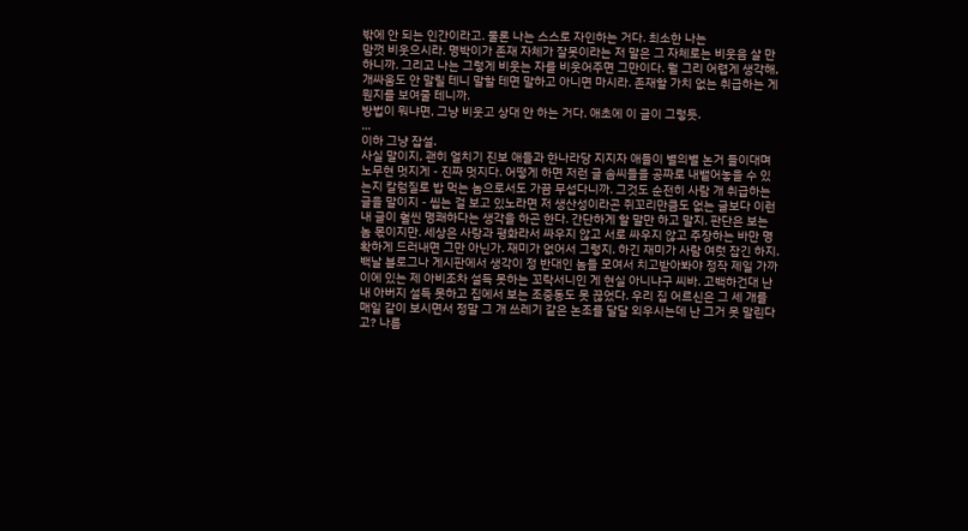밖에 안 되는 인간이라고. 물론 나는 스스로 자인하는 거다. 최소한 나는
맘껏 비웃으시라. 명박이가 존재 자체가 잘못이라는 저 말은 그 자체로는 비웃음 살 만하니까. 그리고 나는 그렇게 비웃는 자를 비웃어주면 그만이다. 뭘 그리 어렵게 생각해, 개싸움도 안 말릴 테니 말할 테면 말하고 아니면 마시라. 존재할 가치 없는 취급하는 게 뭔지를 보여줄 테니까.
방법이 뭐냐면, 그냥 비웃고 상대 안 하는 거다. 애초에 이 글이 그렇듯.
...
이하 그냥 잡설.
사실 말이지, 괜히 얼치기 진보 애들과 한나라당 지지자 애들이 별의별 논거 들이대며 노무현 멋지게 - 진짜 멋지다. 어떻게 하면 저런 글 솜씨들을 공짜로 내뱉어놓을 수 있는지 칼럼질로 밥 먹는 놈으로서도 가끔 무섭다니까. 그것도 순전히 사람 개 취급하는 글을 말이지 - 씹는 걸 보고 있노라면 저 생산성이라곤 쥐꼬리만큼도 없는 글보다 이런 내 글이 훨씬 명쾌하다는 생각을 하곤 한다. 간단하게 할 말만 하고 말지. 판단은 보는 놈 몫이지만. 세상은 사랑과 평화라서 싸우지 않고 서로 싸우지 않고 주장하는 바만 명확하게 드러내면 그만 아닌가. 재미가 없어서 그렇지. 하긴 재미가 사람 여럿 잡긴 하지.
백날 블로그나 게시판에서 생각이 정 반대인 놈들 모여서 치고받아봐야 정작 제일 가까이에 있는 제 아비조차 설득 못하는 꼬락서니인 게 현실 아니냐구 씨바. 고백하건대 난 내 아버지 설득 못하고 집에서 보는 조중동도 못 끊었다. 우리 집 어르신은 그 세 개를 매일 같이 보시면서 정말 그 개 쓰레기 같은 논조를 달달 외우시는데 난 그거 못 말린다고? 나름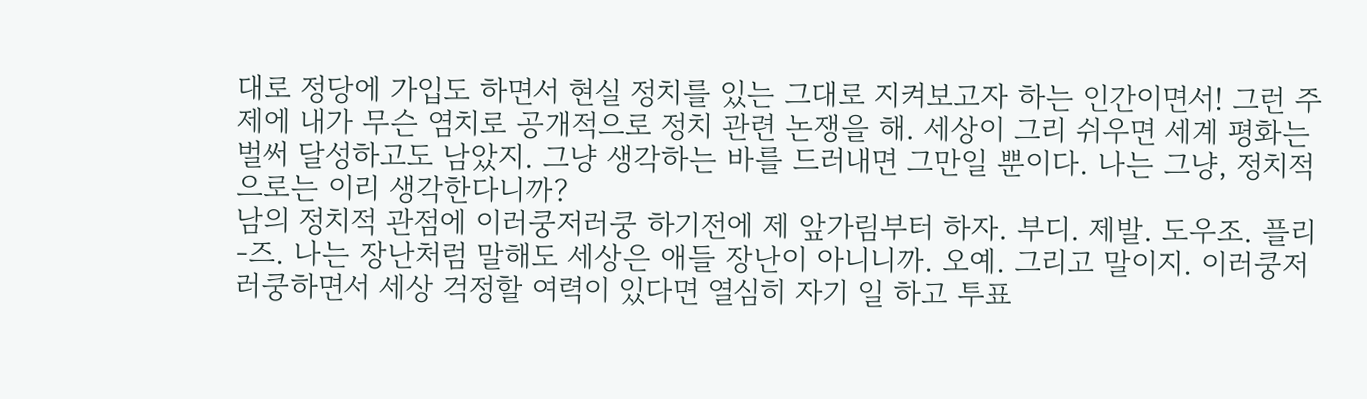대로 정당에 가입도 하면서 현실 정치를 있는 그대로 지켜보고자 하는 인간이면서! 그런 주제에 내가 무슨 염치로 공개적으로 정치 관련 논쟁을 해. 세상이 그리 쉬우면 세계 평화는 벌써 달성하고도 남았지. 그냥 생각하는 바를 드러내면 그만일 뿐이다. 나는 그냥, 정치적으로는 이리 생각한다니까?
남의 정치적 관점에 이러쿵저러쿵 하기전에 제 앞가림부터 하자. 부디. 제발. 도우조. 플리-즈. 나는 장난처럼 말해도 세상은 애들 장난이 아니니까. 오예. 그리고 말이지. 이러쿵저러쿵하면서 세상 걱정할 여력이 있다면 열심히 자기 일 하고 투표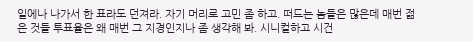일에나 나가서 한 표라도 던져라. 자기 머리로 고민 좀 하고. 떠드는 놈들은 많은데 매번 젊은 것들 투표율은 왜 매번 그 지경인지나 좀 생각해 봐. 시니컬하고 시건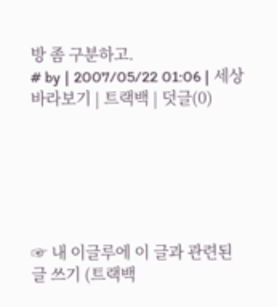방 좀 구분하고.
# by | 2007/05/22 01:06 | 세상 바라보기 | 트랙백 | 덧글(0)






☞ 내 이글루에 이 글과 관련된 글 쓰기 (트랙백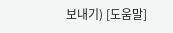보내기) [도움말]